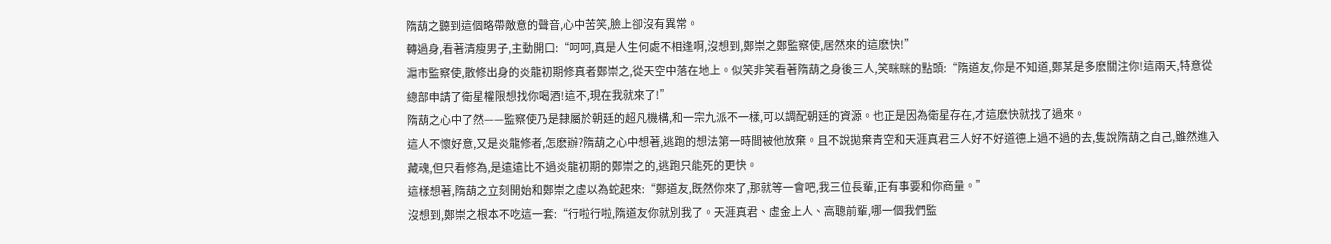隋葫之聽到這個略帶敵意的聲音,心中苦笑,臉上卻沒有異常。
轉過身,看著清瘦男子,主動開口:“呵呵,真是人生何處不相逢啊,沒想到,鄭崇之鄭監察使,居然來的這麽快!”
滬市監察使,散修出身的炎龍初期修真者鄭崇之,從天空中落在地上。似笑非笑看著隋葫之身後三人,笑眯眯的點頭:“隋道友,你是不知道,鄭某是多麽關注你!這兩天,特意從總部申請了衛星權限想找你喝酒!這不,現在我就來了!”
隋葫之心中了然——監察使乃是隸屬於朝廷的超凡機構,和一宗九派不一樣,可以調配朝廷的資源。也正是因為衛星存在,才這麽快就找了過來。
這人不懷好意,又是炎龍修者,怎麽辦?隋葫之心中想著,逃跑的想法第一時間被他放棄。且不說拋棄青空和天涯真君三人好不好道德上過不過的去,隻說隋葫之自己,雖然進入藏魂,但只看修為,是遠遠比不過炎龍初期的鄭崇之的,逃跑只能死的更快。
這樣想著,隋葫之立刻開始和鄭崇之虛以為蛇起來:“鄭道友,既然你來了,那就等一會吧,我三位長輩,正有事要和你商量。”
沒想到,鄭崇之根本不吃這一套:“行啦行啦,隋道友你就別我了。天涯真君、虛金上人、高聰前輩,哪一個我們監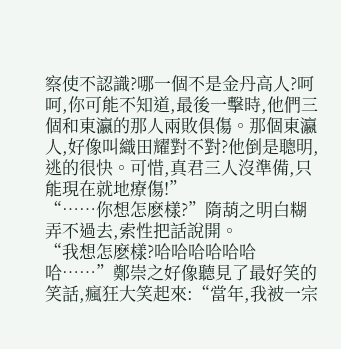察使不認識?哪一個不是金丹高人?呵呵,你可能不知道,最後一擊時,他們三個和東瀛的那人兩敗俱傷。那個東瀛人,好像叫織田耀對不對?他倒是聰明,逃的很快。可惜,真君三人沒準備,只能現在就地療傷!”
“……你想怎麽樣?”隋葫之明白糊弄不過去,索性把話說開。
“我想怎麽樣?哈哈哈哈哈哈哈……”鄭崇之好像聽見了最好笑的笑話,瘋狂大笑起來:“當年,我被一宗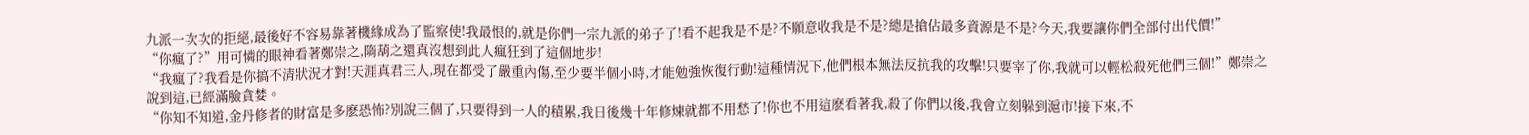九派一次次的拒絕,最後好不容易靠著機緣成為了監察使!我最恨的,就是你們一宗九派的弟子了!看不起我是不是?不願意收我是不是?總是搶佔最多資源是不是?今天,我要讓你們全部付出代價!”
“你瘋了?”用可憐的眼神看著鄭崇之,隋葫之還真沒想到此人瘋狂到了這個地步!
“我瘋了?我看是你搞不清狀況才對!天涯真君三人,現在都受了嚴重內傷,至少要半個小時,才能勉強恢復行動!這種情況下,他們根本無法反抗我的攻擊!只要宰了你,我就可以輕松殺死他們三個!”鄭崇之說到這,已經滿臉貪婪。
“你知不知道,金丹修者的財富是多麽恐怖?別說三個了,只要得到一人的積累,我日後幾十年修煉就都不用愁了!你也不用這麽看著我,殺了你們以後,我會立刻躲到滬市!接下來,不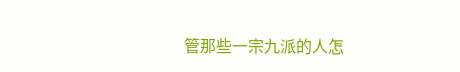管那些一宗九派的人怎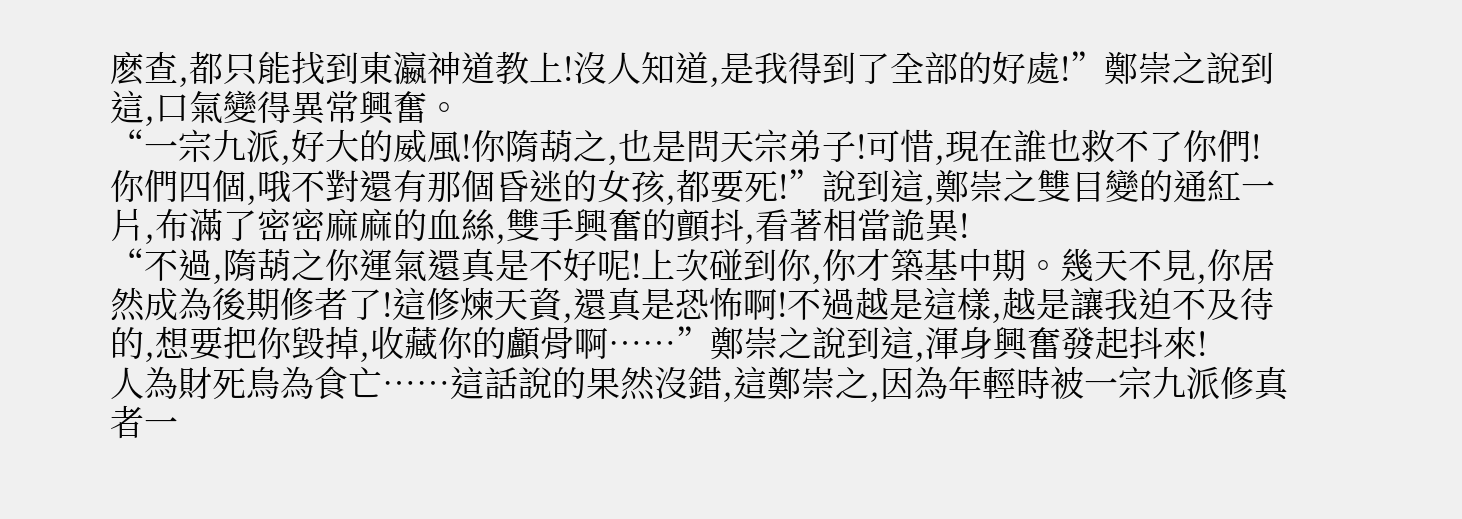麽查,都只能找到東瀛神道教上!沒人知道,是我得到了全部的好處!”鄭崇之說到這,口氣變得異常興奮。
“一宗九派,好大的威風!你隋葫之,也是問天宗弟子!可惜,現在誰也救不了你們!你們四個,哦不對還有那個昏迷的女孩,都要死!”說到這,鄭崇之雙目變的通紅一片,布滿了密密麻麻的血絲,雙手興奮的顫抖,看著相當詭異!
“不過,隋葫之你運氣還真是不好呢!上次碰到你,你才築基中期。幾天不見,你居然成為後期修者了!這修煉天資,還真是恐怖啊!不過越是這樣,越是讓我迫不及待的,想要把你毀掉,收藏你的顱骨啊……”鄭崇之說到這,渾身興奮發起抖來!
人為財死鳥為食亡……這話說的果然沒錯,這鄭崇之,因為年輕時被一宗九派修真者一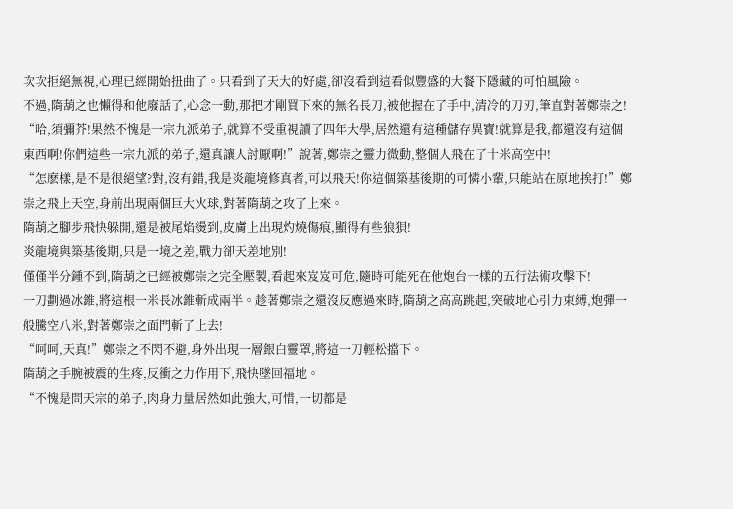次次拒絕無視,心理已經開始扭曲了。只看到了天大的好處,卻沒看到這看似豐盛的大餐下隱藏的可怕風險。
不過,隋葫之也懶得和他廢話了,心念一動,那把才剛買下來的無名長刀,被他握在了手中,清冷的刀刃,筆直對著鄭崇之!
“哈,須彌芥!果然不愧是一宗九派弟子,就算不受重視讀了四年大學,居然還有這種儲存異寶!就算是我,都還沒有這個東西啊!你們這些一宗九派的弟子,還真讓人討厭啊!”說著,鄭崇之靈力微動,整個人飛在了十米高空中!
“怎麽樣,是不是很絕望?對,沒有錯,我是炎龍境修真者,可以飛天!你這個築基後期的可憐小輩,只能站在原地挨打!”鄭崇之飛上天空,身前出現兩個巨大火球,對著隋葫之攻了上來。
隋葫之腳步飛快躲開,還是被尾焰燙到,皮膚上出現灼燒傷痕,顯得有些狼狽!
炎龍境與築基後期,只是一境之差,戰力卻天差地別!
僅僅半分鍾不到,隋葫之已經被鄭崇之完全壓製,看起來岌岌可危,隨時可能死在他炮台一樣的五行法術攻擊下!
一刀劃過冰錐,將這根一米長冰錐斬成兩半。趁著鄭崇之還沒反應過來時,隋葫之高高跳起,突破地心引力束縛,炮彈一般騰空八米,對著鄭崇之面門斬了上去!
“呵呵,天真!”鄭崇之不閃不避,身外出現一層銀白靈罩,將這一刀輕松擋下。
隋葫之手腕被震的生疼,反衝之力作用下,飛快墜回福地。
“不愧是問天宗的弟子,肉身力量居然如此強大,可惜,一切都是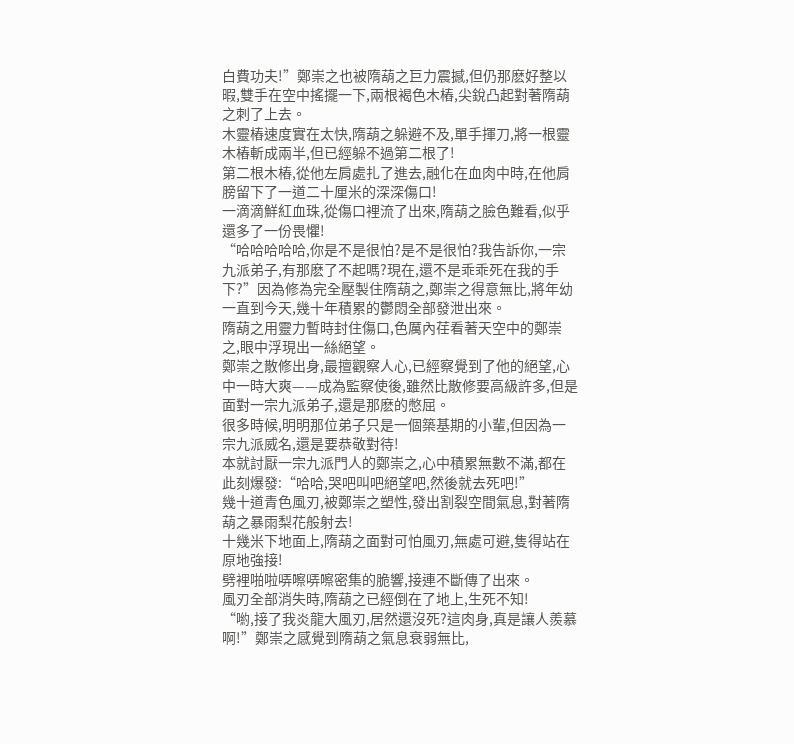白費功夫!”鄭崇之也被隋葫之巨力震撼,但仍那麽好整以暇,雙手在空中搖擺一下,兩根褐色木樁,尖銳凸起對著隋葫之刺了上去。
木靈樁速度實在太快,隋葫之躲避不及,單手揮刀,將一根靈木樁斬成兩半,但已經躲不過第二根了!
第二根木樁,從他左肩處扎了進去,融化在血肉中時,在他肩膀留下了一道二十厘米的深深傷口!
一滴滴鮮紅血珠,從傷口裡流了出來,隋葫之臉色難看,似乎還多了一份畏懼!
“哈哈哈哈哈,你是不是很怕?是不是很怕?我告訴你,一宗九派弟子,有那麽了不起嗎?現在,還不是乖乖死在我的手下?”因為修為完全壓製住隋葫之,鄭崇之得意無比,將年幼一直到今天,幾十年積累的鬱悶全部發泄出來。
隋葫之用靈力暫時封住傷口,色厲內荏看著天空中的鄭崇之,眼中浮現出一絲絕望。
鄭崇之散修出身,最擅觀察人心,已經察覺到了他的絕望,心中一時大爽——成為監察使後,雖然比散修要高級許多,但是面對一宗九派弟子,還是那麽的憋屈。
很多時候,明明那位弟子只是一個築基期的小輩,但因為一宗九派威名,還是要恭敬對待!
本就討厭一宗九派門人的鄭崇之,心中積累無數不滿,都在此刻爆發:“哈哈,哭吧叫吧絕望吧,然後就去死吧!”
幾十道青色風刃,被鄭崇之塑性,發出割裂空間氣息,對著隋葫之暴雨梨花般射去!
十幾米下地面上,隋葫之面對可怕風刃,無處可避,隻得站在原地強接!
劈裡啪啦哢嚓哢嚓密集的脆響,接連不斷傳了出來。
風刃全部消失時,隋葫之已經倒在了地上,生死不知!
“喲,接了我炎龍大風刃,居然還沒死?這肉身,真是讓人羨慕啊!”鄭崇之感覺到隋葫之氣息衰弱無比,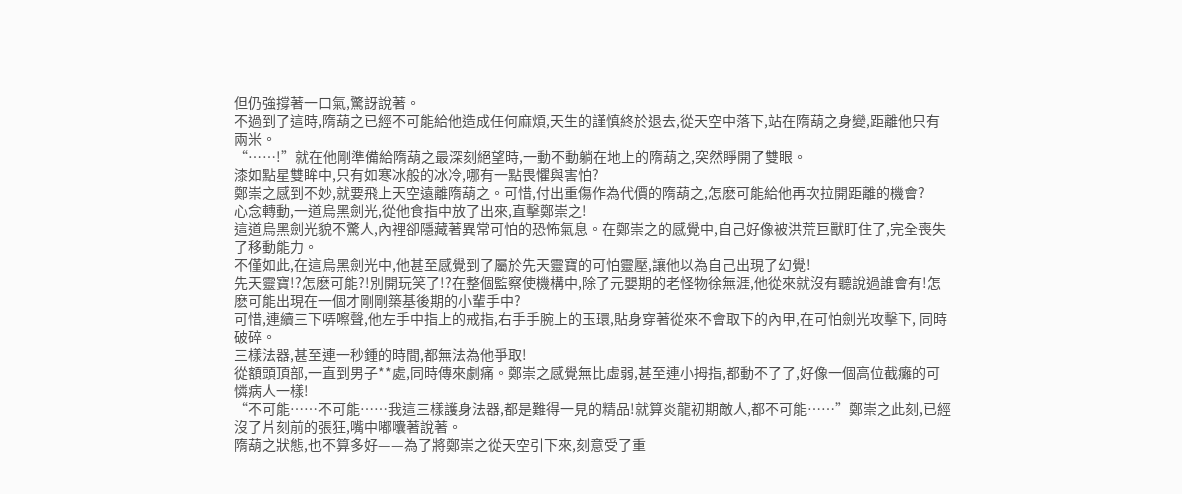但仍強撐著一口氣,驚訝說著。
不過到了這時,隋葫之已經不可能給他造成任何麻煩,天生的謹慎終於退去,從天空中落下,站在隋葫之身變,距離他只有兩米。
“……!”就在他剛準備給隋葫之最深刻絕望時,一動不動躺在地上的隋葫之,突然睜開了雙眼。
漆如點星雙眸中,只有如寒冰般的冰冷,哪有一點畏懼與害怕?
鄭崇之感到不妙,就要飛上天空遠離隋葫之。可惜,付出重傷作為代價的隋葫之,怎麽可能給他再次拉開距離的機會?
心念轉動,一道烏黑劍光,從他食指中放了出來,直擊鄭崇之!
這道烏黑劍光貌不驚人,內裡卻隱藏著異常可怕的恐怖氣息。在鄭崇之的感覺中,自己好像被洪荒巨獸盯住了,完全喪失了移動能力。
不僅如此,在這烏黑劍光中,他甚至感覺到了屬於先天靈寶的可怕靈壓,讓他以為自己出現了幻覺!
先天靈寶!?怎麽可能?!別開玩笑了!?在整個監察使機構中,除了元嬰期的老怪物徐無涯,他從來就沒有聽說過誰會有!怎麽可能出現在一個才剛剛築基後期的小輩手中?
可惜,連續三下哢嚓聲,他左手中指上的戒指,右手手腕上的玉環,貼身穿著從來不會取下的內甲,在可怕劍光攻擊下, 同時破碎。
三樣法器,甚至連一秒鍾的時間,都無法為他爭取!
從額頭頂部,一直到男子**處,同時傳來劇痛。鄭崇之感覺無比虛弱,甚至連小拇指,都動不了了,好像一個高位截癱的可憐病人一樣!
“不可能……不可能……我這三樣護身法器,都是難得一見的精品!就算炎龍初期敵人,都不可能……”鄭崇之此刻,已經沒了片刻前的張狂,嘴中嘟囔著說著。
隋葫之狀態,也不算多好——為了將鄭崇之從天空引下來,刻意受了重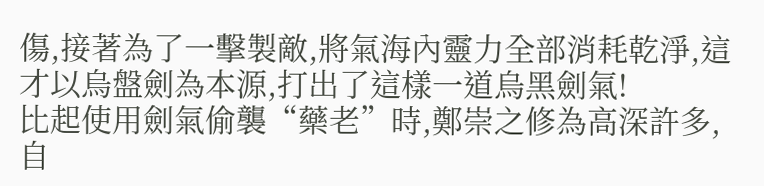傷,接著為了一擊製敵,將氣海內靈力全部消耗乾淨,這才以烏盤劍為本源,打出了這樣一道烏黑劍氣!
比起使用劍氣偷襲“藥老”時,鄭崇之修為高深許多,自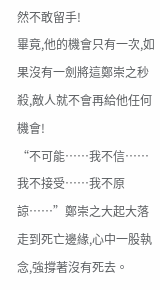然不敢留手!
畢竟,他的機會只有一次,如果沒有一劍將這鄭崇之秒殺,敵人就不會再給他任何機會!
“不可能……我不信……我不接受……我不原諒……”鄭崇之大起大落走到死亡邊緣,心中一股執念,強撐著沒有死去。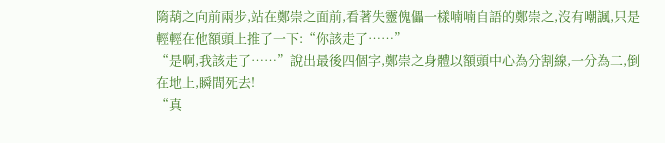隋葫之向前兩步,站在鄭崇之面前,看著失靈傀儡一樣喃喃自語的鄭崇之,沒有嘲諷,只是輕輕在他額頭上推了一下:“你該走了……”
“是啊,我該走了……”說出最後四個字,鄭崇之身體以額頭中心為分割線,一分為二,倒在地上,瞬間死去!
“真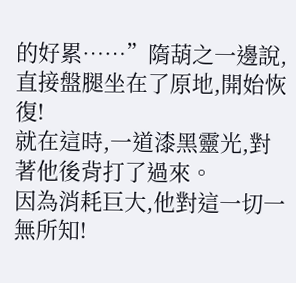的好累……”隋葫之一邊說,直接盤腿坐在了原地,開始恢復!
就在這時,一道漆黑靈光,對著他後背打了過來。
因為消耗巨大,他對這一切一無所知!